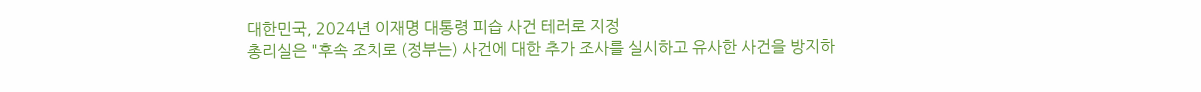대한민국, 2024년 이재명 대통령 피습 사건 테러로 지정
총리실은 "후속 조치로 (정부는) 사건에 대한 추가 조사를 실시하고 유사한 사건을 방지하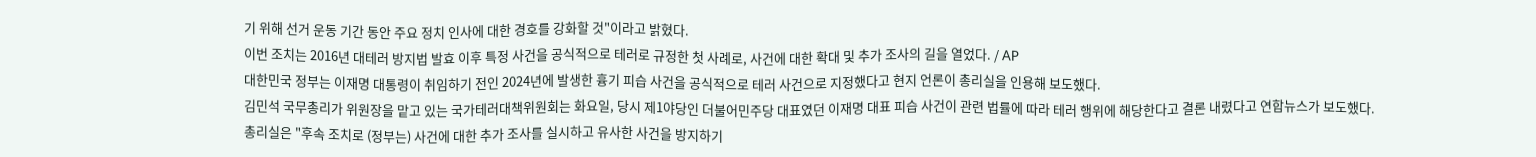기 위해 선거 운동 기간 동안 주요 정치 인사에 대한 경호를 강화할 것"이라고 밝혔다.
이번 조치는 2016년 대테러 방지법 발효 이후 특정 사건을 공식적으로 테러로 규정한 첫 사례로, 사건에 대한 확대 및 추가 조사의 길을 열었다. / AP
대한민국 정부는 이재명 대통령이 취임하기 전인 2024년에 발생한 흉기 피습 사건을 공식적으로 테러 사건으로 지정했다고 현지 언론이 총리실을 인용해 보도했다.
김민석 국무총리가 위원장을 맡고 있는 국가테러대책위원회는 화요일, 당시 제1야당인 더불어민주당 대표였던 이재명 대표 피습 사건이 관련 법률에 따라 테러 행위에 해당한다고 결론 내렸다고 연합뉴스가 보도했다.
총리실은 "후속 조치로 (정부는) 사건에 대한 추가 조사를 실시하고 유사한 사건을 방지하기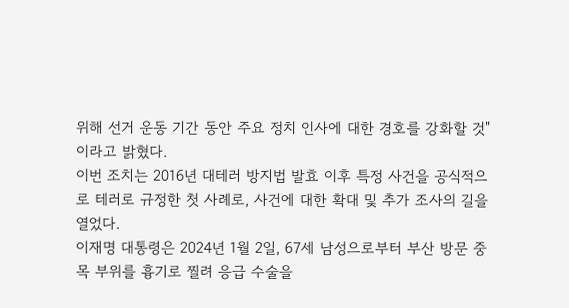위해 선거 운동 기간 동안 주요 정치 인사에 대한 경호를 강화할 것"이라고 밝혔다.
이번 조치는 2016년 대테러 방지법 발효 이후 특정 사건을 공식적으로 테러로 규정한 첫 사례로, 사건에 대한 확대 및 추가 조사의 길을 열었다.
이재명 대통령은 2024년 1월 2일, 67세 남성으로부터 부산 방문 중 목 부위를 흉기로 찔려 응급 수술을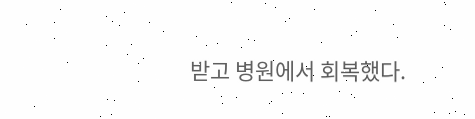받고 병원에서 회복했다.